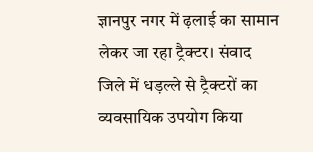ज्ञानपुर नगर में ढ़लाई का सामान लेकर जा रहा ट्रैक्टर। संवाद
जिले में धड़ल्ले से ट्रैक्टरों का व्यवसायिक उपयोग किया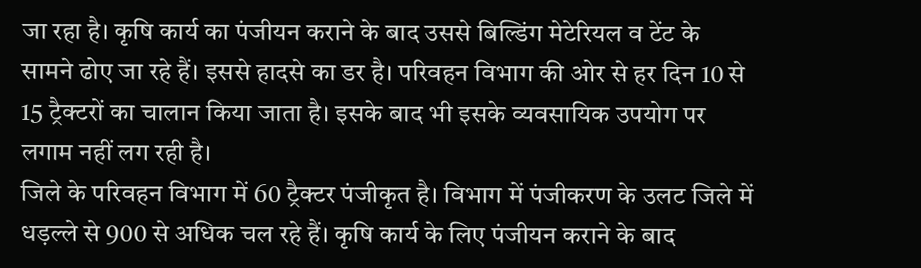जा रहा है। कृषि कार्य का पंजीयन कराने के बाद उससे बिल्डिंग मेटेरियल व टेंट के सामने ढोए जा रहे हैं। इससे हादसे का डर है। परिवहन विभाग की ओर से हर दिन 10 से 15 ट्रैक्टरों का चालान किया जाता है। इसके बाद भी इसके व्यवसायिक उपयोग पर लगाम नहीं लग रही है।
जिले के परिवहन विभाग में 60 ट्रैक्टर पंजीकृत है। विभाग में पंजीकरण के उलट जिले में धड़ल्ले से 900 से अधिक चल रहे हैं। कृषि कार्य के लिए पंजीयन कराने के बाद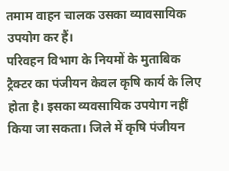तमाम वाहन चालक उसका व्यावसायिक उपयोग कर हैं।
परिवहन विभाग के नियमों के मुताबिक ट्रैक्टर का पंजीयन केवल कृषि कार्य के लिए होता है। इसका व्यवसायिक उपयेाग नहीं किया जा सकता। जिले में कृषि पंजीयन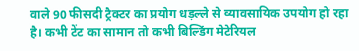वाले 90 फीसदी ट्रैक्टर का प्रयोग धड़ल्ले से व्यावसायिक उपयोग हो रहा है। कभी टेंट का सामान तो कभी बिल्डिंग मेटेरियल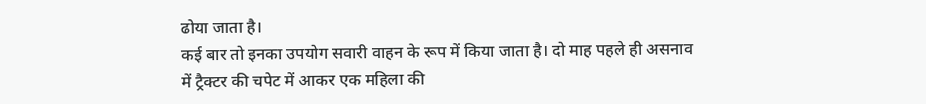ढोया जाता है।
कई बार तो इनका उपयोग सवारी वाहन के रूप में किया जाता है। दो माह पहले ही असनाव में ट्रैक्टर की चपेट में आकर एक महिला की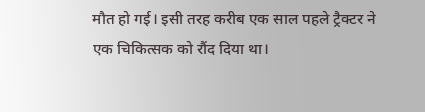मौत हो गई। इसी तरह करीब एक साल पहले ट्रैक्टर ने एक चिकित्सक को रौंद दिया था।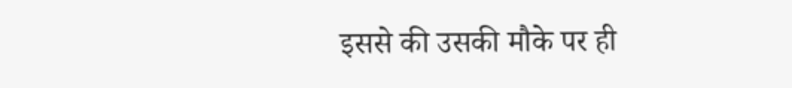इससे की उसकी मौके पर ही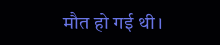मौत हो गई थी।